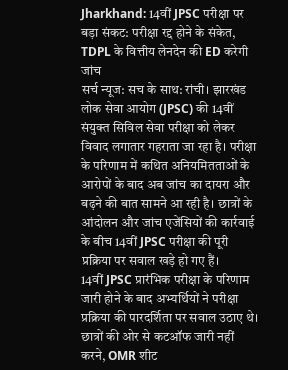Jharkhand: 14वीं JPSC परीक्षा पर बड़ा संकट: परीक्षा रद्द होने के संकेत, TDPL के वित्तीय लेनदेन की ED करेगी जांच
सर्च न्यूज: सच के साथ: रांची। झारखंड लोक सेवा आयोग (JPSC) की 14वीं संयुक्त सिविल सेवा परीक्षा को लेकर विवाद लगातार गहराता जा रहा है। परीक्षा के परिणाम में कथित अनियमितताओं के आरोपों के बाद अब जांच का दायरा और बढ़ने की बात सामने आ रही है। छात्रों के आंदोलन और जांच एजेंसियों की कार्रवाई के बीच 14वीं JPSC परीक्षा की पूरी प्रक्रिया पर सवाल खड़े हो गए हैं।
14वीं JPSC प्रारंभिक परीक्षा के परिणाम जारी होने के बाद अभ्यर्थियों ने परीक्षा प्रक्रिया की पारदर्शिता पर सवाल उठाए थे। छात्रों की ओर से कटऑफ जारी नहीं करने, OMR शीट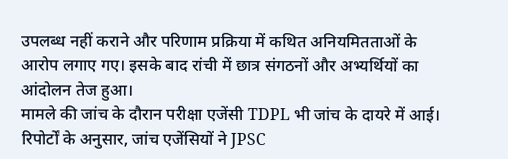उपलब्ध नहीं कराने और परिणाम प्रक्रिया में कथित अनियमितताओं के आरोप लगाए गए। इसके बाद रांची में छात्र संगठनों और अभ्यर्थियों का आंदोलन तेज हुआ।
मामले की जांच के दौरान परीक्षा एजेंसी TDPL भी जांच के दायरे में आई। रिपोर्टों के अनुसार, जांच एजेंसियों ने JPSC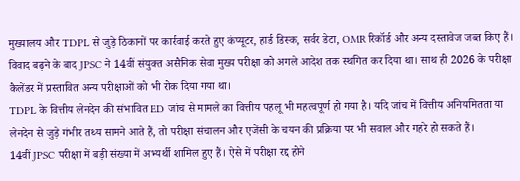मुख्यालय और TDPL से जुड़े ठिकानों पर कार्रवाई करते हुए कंप्यूटर, हार्ड डिस्क, सर्वर डेटा, OMR रिकॉर्ड और अन्य दस्तावेज जब्त किए हैं।
विवाद बढ़ने के बाद JPSC ने 14वीं संयुक्त असैनिक सेवा मुख्य परीक्षा को अगले आदेश तक स्थगित कर दिया था। साथ ही 2026 के परीक्षा कैलेंडर में प्रस्तावित अन्य परीक्षाओं को भी रोक दिया गया था।
TDPL के वित्तीय लेनदेन की संभावित ED जांच से मामले का वित्तीय पहलू भी महत्वपूर्ण हो गया है। यदि जांच में वित्तीय अनियमितता या लेनदेन से जुड़े गंभीर तथ्य सामने आते हैं, तो परीक्षा संचालन और एजेंसी के चयन की प्रक्रिया पर भी सवाल और गहरे हो सकते हैं।
14वीं JPSC परीक्षा में बड़ी संख्या में अभ्यर्थी शामिल हुए हैं। ऐसे में परीक्षा रद्द होने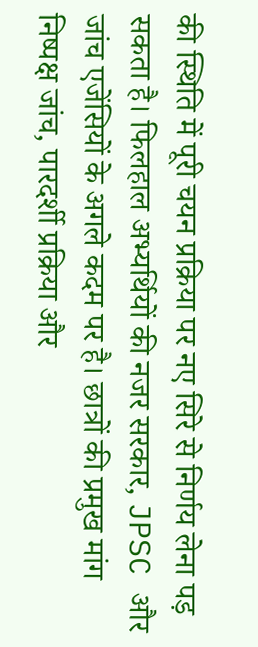की स्थिति में पूरी चयन प्रक्रिया पर नए सिरे से निर्णय लेना पड़ सकता है। फिलहाल अभ्यर्थियों की नजर सरकार, JPSC और जांच एजेंसियों के अगले कदम पर है। छात्रों की प्रमुख मांग निष्पक्ष जांच, पारदर्शी प्रक्रिया और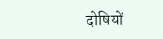दोषियों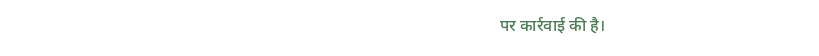पर कार्रवाई की है।